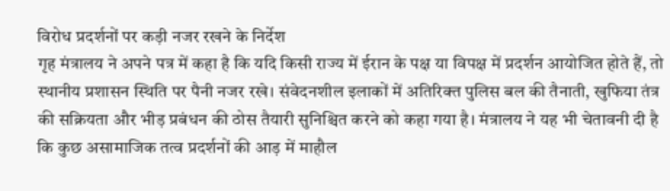विरोध प्रदर्शनों पर कड़ी नजर रखने के निर्देश
गृह मंत्रालय ने अपने पत्र में कहा है कि यदि किसी राज्य में ईरान के पक्ष या विपक्ष में प्रदर्शन आयोजित होते हैं, तो स्थानीय प्रशासन स्थिति पर पैनी नजर रखे। संवेदनशील इलाकों में अतिरिक्त पुलिस बल की तैनाती, खुफिया तंत्र की सक्रियता और भीड़ प्रबंधन की ठोस तैयारी सुनिश्चित करने को कहा गया है। मंत्रालय ने यह भी चेतावनी दी है कि कुछ असामाजिक तत्व प्रदर्शनों की आड़ में माहौल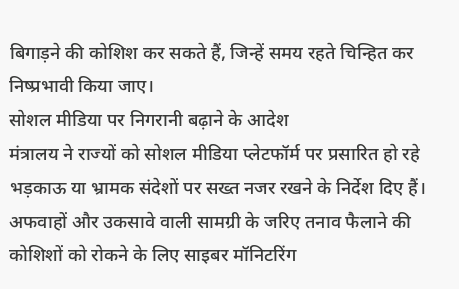बिगाड़ने की कोशिश कर सकते हैं, जिन्हें समय रहते चिन्हित कर निष्प्रभावी किया जाए।
सोशल मीडिया पर निगरानी बढ़ाने के आदेश
मंत्रालय ने राज्यों को सोशल मीडिया प्लेटफॉर्म पर प्रसारित हो रहे भड़काऊ या भ्रामक संदेशों पर सख्त नजर रखने के निर्देश दिए हैं। अफवाहों और उकसावे वाली सामग्री के जरिए तनाव फैलाने की कोशिशों को रोकने के लिए साइबर मॉनिटरिंग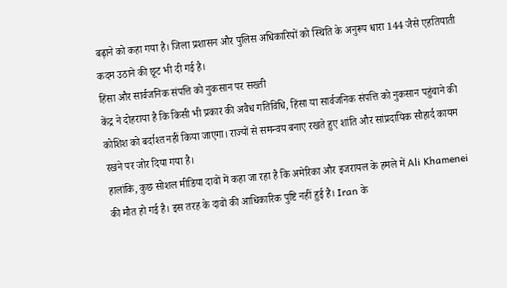बढ़ाने को कहा गया है। जिला प्रशासन और पुलिस अधिकारियों को स्थिति के अनुरूप धारा 144 जैसे एहतियाती कदम उठाने की छूट भी दी गई है।
हिंसा और सार्वजनिक संपत्ति को नुकसान पर सख्ती
केंद्र ने दोहराया है कि किसी भी प्रकार की अवैध गतिविधि, हिंसा या सार्वजनिक संपत्ति को नुकसान पहुंचाने की कोशिश को बर्दाश्त नहीं किया जाएगा। राज्यों से समन्वय बनाए रखते हुए शांति और सांप्रदायिक सौहार्द कायम रखने पर जोर दिया गया है।
हालांकि, कुछ सोशल मीडिया दावों में कहा जा रहा है कि अमेरिका और इजरायल के हमले में Ali Khamenei की मौत हो गई है। इस तरह के दावों की आधिकारिक पुष्टि नहीं हुई है। Iran के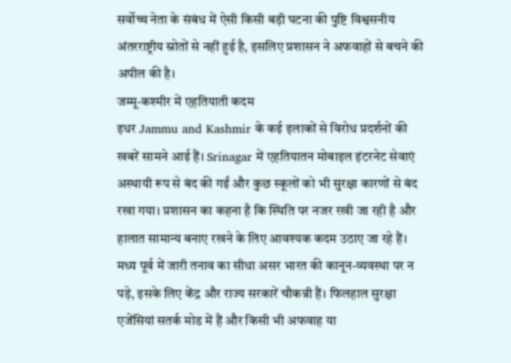सर्वोच्च नेता के संबंध में ऐसी किसी बड़ी घटना की पुष्टि विश्वसनीय अंतरराष्ट्रीय स्रोतों से नहीं हुई है, इसलिए प्रशासन ने अफवाहों से बचने की अपील की है।
जम्मू-कश्मीर में एहतियाती कदम
इधर Jammu and Kashmir के कई इलाकों से विरोध प्रदर्शनों की खबरें सामने आई हैं। Srinagar में एहतियातन मोबाइल इंटरनेट सेवाएं अस्थायी रूप से बंद की गईं और कुछ स्कूलों को भी सुरक्षा कारणों से बंद रखा गया। प्रशासन का कहना है कि स्थिति पर नजर रखी जा रही है और हालात सामान्य बनाए रखने के लिए आवश्यक कदम उठाए जा रहे हैं।
मध्य पूर्व में जारी तनाव का सीधा असर भारत की कानून-व्यवस्था पर न पड़े, इसके लिए केंद्र और राज्य सरकारें चौकन्नी हैं। फिलहाल सुरक्षा एजेंसियां सतर्क मोड में हैं और किसी भी अफवाह या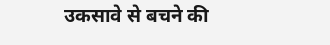उकसावे से बचने की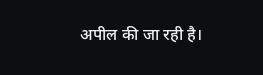अपील की जा रही है।